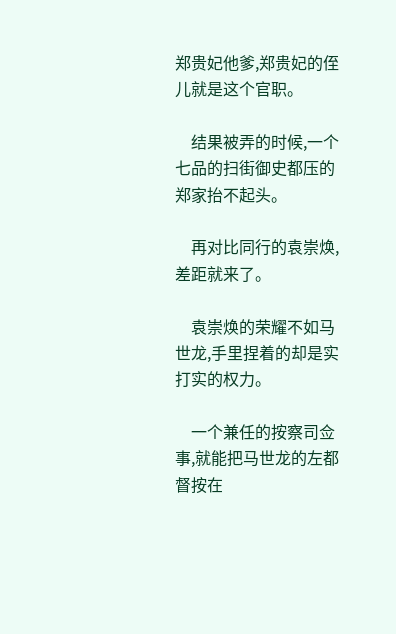郑贵妃他爹,郑贵妃的侄儿就是这个官职。

    结果被弄的时候,一个七品的扫街御史都压的郑家抬不起头。

    再对比同行的袁崇焕,差距就来了。

    袁崇焕的荣耀不如马世龙,手里捏着的却是实打实的权力。

    一个兼任的按察司佥事,就能把马世龙的左都督按在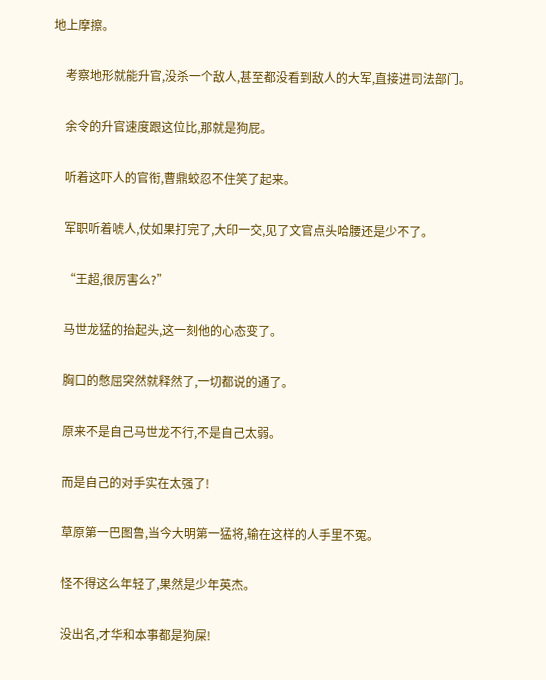地上摩擦。

    考察地形就能升官,没杀一个敌人,甚至都没看到敌人的大军,直接进司法部门。

    余令的升官速度跟这位比,那就是狗屁。

    听着这吓人的官衔,曹鼎蛟忍不住笑了起来。

    军职听着唬人,仗如果打完了,大印一交,见了文官点头哈腰还是少不了。

    “王超,很厉害么?”

    马世龙猛的抬起头,这一刻他的心态变了。

    胸口的憋屈突然就释然了,一切都说的通了。

    原来不是自己马世龙不行,不是自己太弱。

    而是自己的对手实在太强了!

    草原第一巴图鲁,当今大明第一猛将,输在这样的人手里不冤。

    怪不得这么年轻了,果然是少年英杰。

    没出名,才华和本事都是狗屎!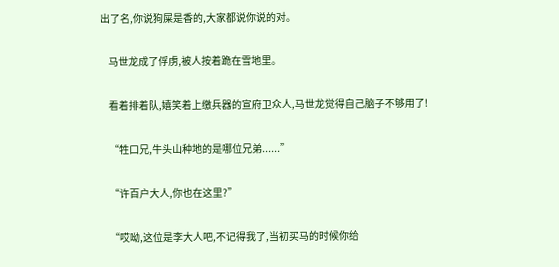出了名,你说狗屎是香的,大家都说你说的对。

    马世龙成了俘虏,被人按着跪在雪地里。

    看着排着队,嬉笑着上缴兵器的宣府卫众人,马世龙觉得自己脑子不够用了!

    “牲口兄,牛头山种地的是哪位兄弟......”

    “许百户大人,你也在这里?”

    “哎呦,这位是李大人吧,不记得我了,当初买马的时候你给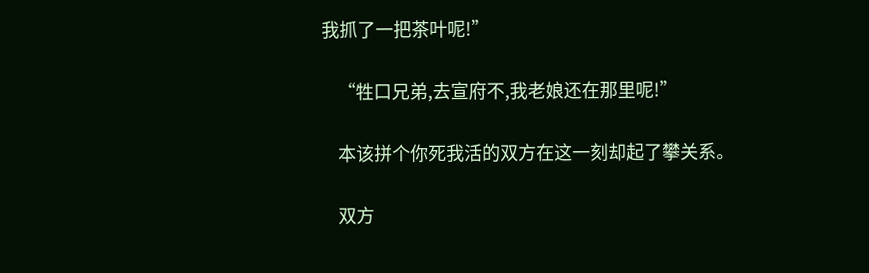我抓了一把茶叶呢!”

    “牲口兄弟,去宣府不,我老娘还在那里呢!”

    本该拼个你死我活的双方在这一刻却起了攀关系。

    双方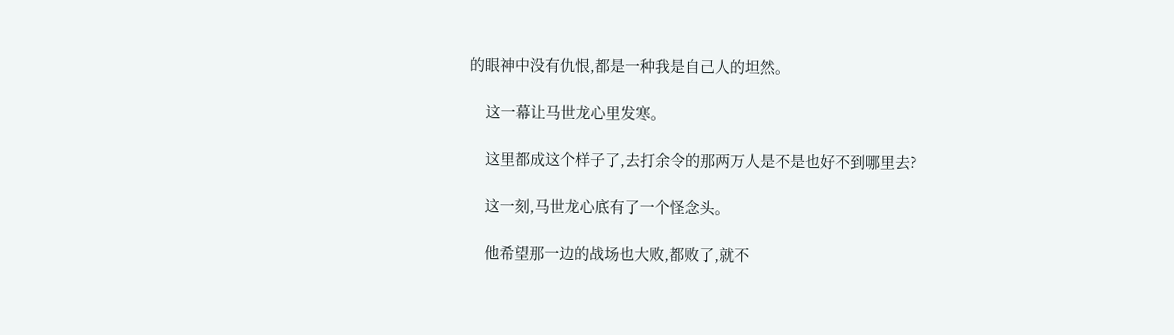的眼神中没有仇恨,都是一种我是自己人的坦然。

    这一幕让马世龙心里发寒。

    这里都成这个样子了,去打余令的那两万人是不是也好不到哪里去?

    这一刻,马世龙心底有了一个怪念头。

    他希望那一边的战场也大败,都败了,就不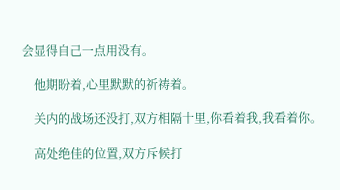会显得自己一点用没有。

    他期盼着,心里默默的祈祷着。

    关内的战场还没打,双方相隔十里,你看着我,我看着你。

    高处绝佳的位置,双方斥候打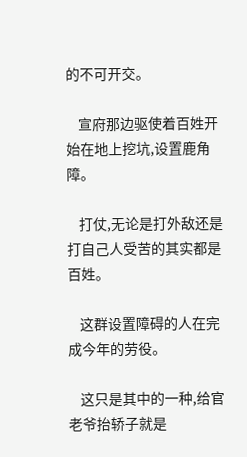的不可开交。

    宣府那边驱使着百姓开始在地上挖坑,设置鹿角障。

    打仗,无论是打外敌还是打自己人受苦的其实都是百姓。

    这群设置障碍的人在完成今年的劳役。

    这只是其中的一种,给官老爷抬轿子就是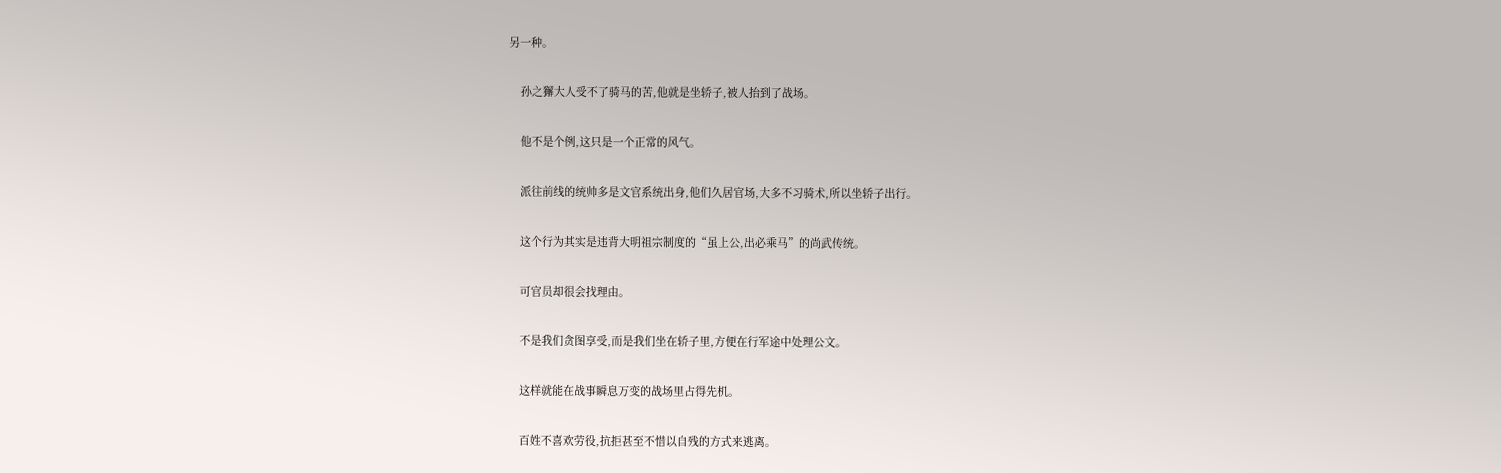另一种。

    孙之獬大人受不了骑马的苦,他就是坐轿子,被人抬到了战场。

    他不是个例,这只是一个正常的风气。

    派往前线的统帅多是文官系统出身,他们久居官场,大多不习骑术,所以坐轿子出行。

    这个行为其实是违背大明祖宗制度的“虽上公,出必乘马”的尚武传统。

    可官员却很会找理由。

    不是我们贪图享受,而是我们坐在轿子里,方便在行军途中处理公文。

    这样就能在战事瞬息万变的战场里占得先机。

    百姓不喜欢劳役,抗拒甚至不惜以自残的方式来逃离。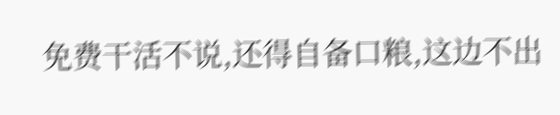免费干活不说,还得自备口粮,这边不出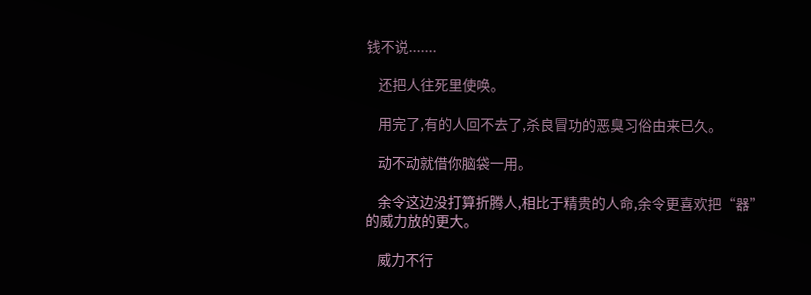钱不说.......

    还把人往死里使唤。

    用完了,有的人回不去了,杀良冒功的恶臭习俗由来已久。

    动不动就借你脑袋一用。

    余令这边没打算折腾人,相比于精贵的人命,余令更喜欢把“器”的威力放的更大。

    威力不行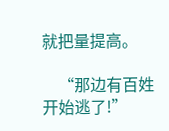就把量提高。

    “那边有百姓开始逃了!”